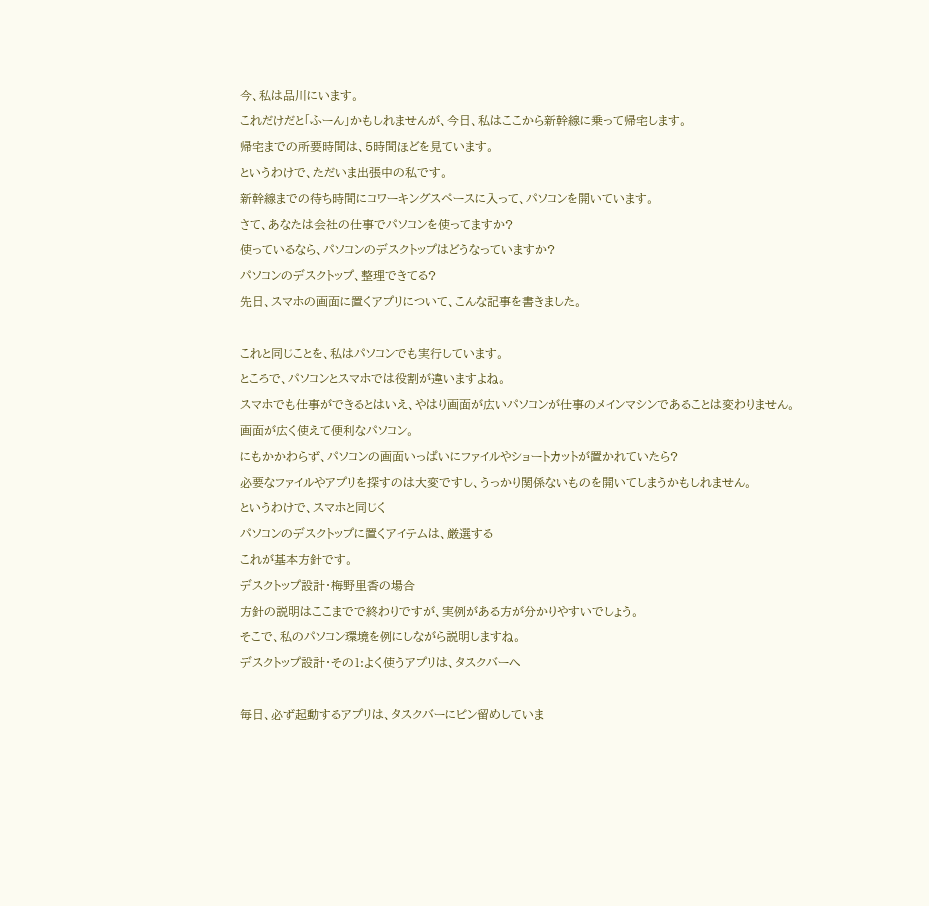今、私は品川にいます。
これだけだと「ふーん」かもしれませんが、今日、私はここから新幹線に乗って帰宅します。
帰宅までの所要時間は、5時間ほどを見ています。
というわけで、ただいま出張中の私です。
新幹線までの待ち時間にコワーキングスペースに入って、パソコンを開いています。
さて、あなたは会社の仕事でパソコンを使ってますか?
使っているなら、パソコンのデスクトップはどうなっていますか?
パソコンのデスクトップ、整理できてる?
先日、スマホの画面に置くアプリについて、こんな記事を書きました。

これと同じことを、私はパソコンでも実行しています。
ところで、パソコンとスマホでは役割が違いますよね。
スマホでも仕事ができるとはいえ、やはり画面が広いパソコンが仕事のメインマシンであることは変わりません。
画面が広く使えて便利なパソコン。
にもかかわらず、パソコンの画面いっぱいにファイルやショートカットが置かれていたら?
必要なファイルやアプリを探すのは大変ですし、うっかり関係ないものを開いてしまうかもしれません。
というわけで、スマホと同じく
パソコンのデスクトップに置くアイテムは、厳選する
これが基本方針です。
デスクトップ設計・梅野里香の場合
方針の説明はここまでで終わりですが、実例がある方が分かりやすいでしょう。
そこで、私のパソコン環境を例にしながら説明しますね。
デスクトップ設計・その1:よく使うアプリは、タスクバーへ

毎日、必ず起動するアプリは、タスクバーにピン留めしていま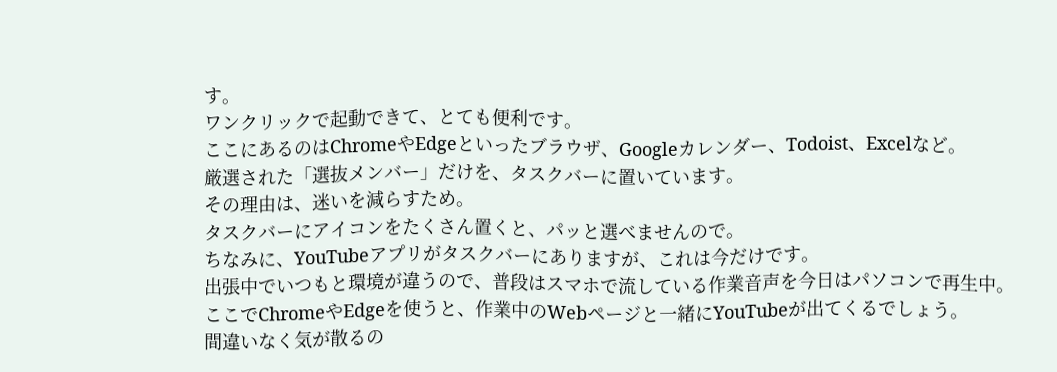す。
ワンクリックで起動できて、とても便利です。
ここにあるのはChromeやEdgeといったブラウザ、Googleカレンダー、Todoist、Excelなど。
厳選された「選抜メンバー」だけを、タスクバーに置いています。
その理由は、迷いを減らすため。
タスクバーにアイコンをたくさん置くと、パッと選べませんので。
ちなみに、YouTubeアプリがタスクバーにありますが、これは今だけです。
出張中でいつもと環境が違うので、普段はスマホで流している作業音声を今日はパソコンで再生中。
ここでChromeやEdgeを使うと、作業中のWebページと一緒にYouTubeが出てくるでしょう。
間違いなく気が散るの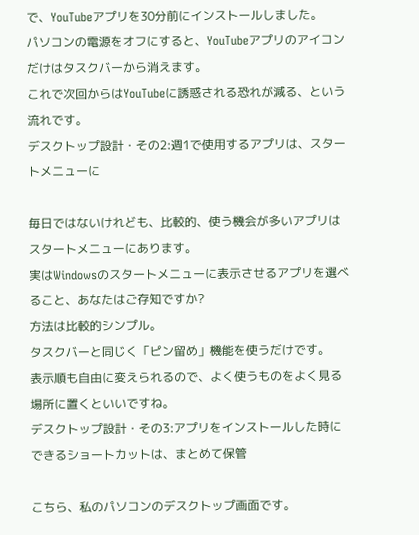で、YouTubeアプリを30分前にインストールしました。
パソコンの電源をオフにすると、YouTubeアプリのアイコンだけはタスクバーから消えます。
これで次回からはYouTubeに誘惑される恐れが減る、という流れです。
デスクトップ設計・その2:週1で使用するアプリは、スタートメニューに

毎日ではないけれども、比較的、使う機会が多いアプリはスタートメニューにあります。
実はWindowsのスタートメニューに表示させるアプリを選べること、あなたはご存知ですか?
方法は比較的シンプル。
タスクバーと同じく「ピン留め」機能を使うだけです。
表示順も自由に変えられるので、よく使うものをよく見る場所に置くといいですね。
デスクトップ設計・その3:アプリをインストールした時にできるショートカットは、まとめて保管

こちら、私のパソコンのデスクトップ画面です。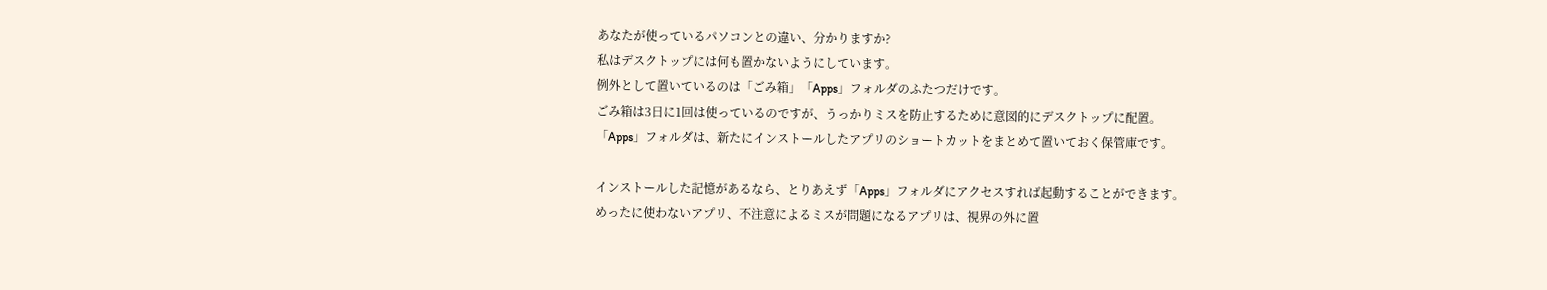あなたが使っているパソコンとの違い、分かりますか?
私はデスクトップには何も置かないようにしています。
例外として置いているのは「ごみ箱」「Apps」フォルダのふたつだけです。
ごみ箱は3日に1回は使っているのですが、うっかりミスを防止するために意図的にデスクトップに配置。
「Apps」フォルダは、新たにインストールしたアプリのショートカットをまとめて置いておく保管庫です。

インストールした記憶があるなら、とりあえず「Apps」フォルダにアクセスすれば起動することができます。
めったに使わないアプリ、不注意によるミスが問題になるアプリは、視界の外に置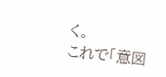く。
これで「意図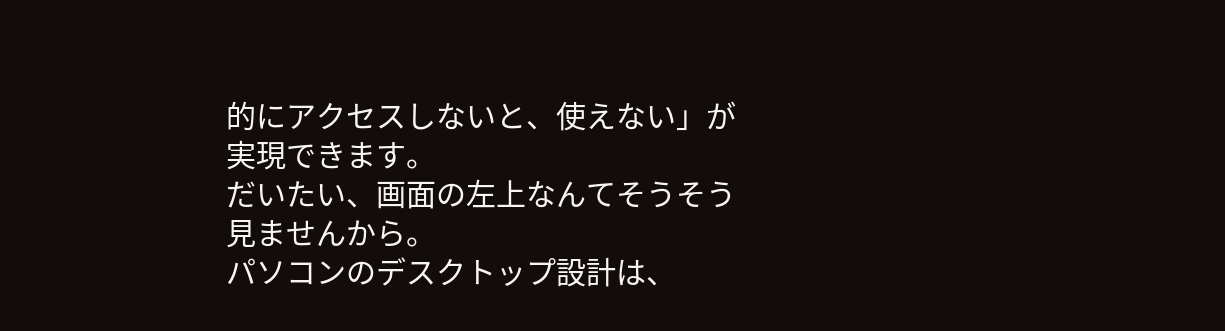的にアクセスしないと、使えない」が実現できます。
だいたい、画面の左上なんてそうそう見ませんから。
パソコンのデスクトップ設計は、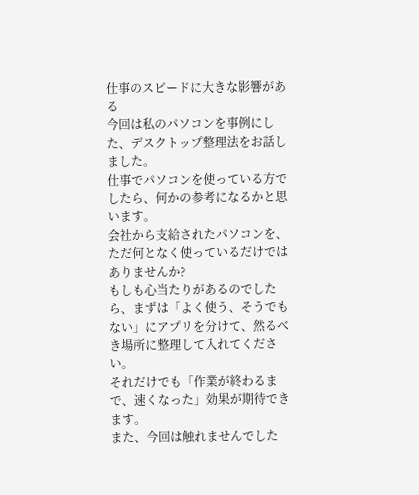仕事のスピードに大きな影響がある
今回は私のパソコンを事例にした、デスクトップ整理法をお話しました。
仕事でパソコンを使っている方でしたら、何かの参考になるかと思います。
会社から支給されたパソコンを、ただ何となく使っているだけではありませんか?
もしも心当たりがあるのでしたら、まずは「よく使う、そうでもない」にアプリを分けて、然るべき場所に整理して入れてください。
それだけでも「作業が終わるまで、速くなった」効果が期待できます。
また、今回は触れませんでした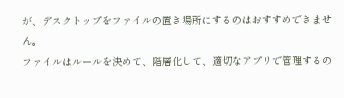が、デスクトップをファイルの置き場所にするのはおすすめできません。
ファイルはルールを決めて、階層化して、適切なアプリで管理するの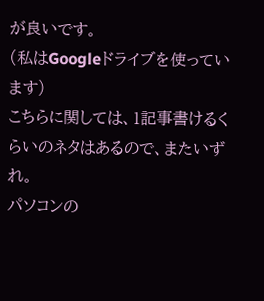が良いです。
(私はGoogleドライブを使っています)
こちらに関しては、1記事書けるくらいのネタはあるので、またいずれ。
パソコンの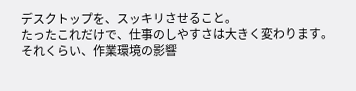デスクトップを、スッキリさせること。
たったこれだけで、仕事のしやすさは大きく変わります。
それくらい、作業環境の影響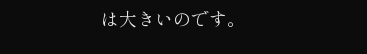は大きいのです。